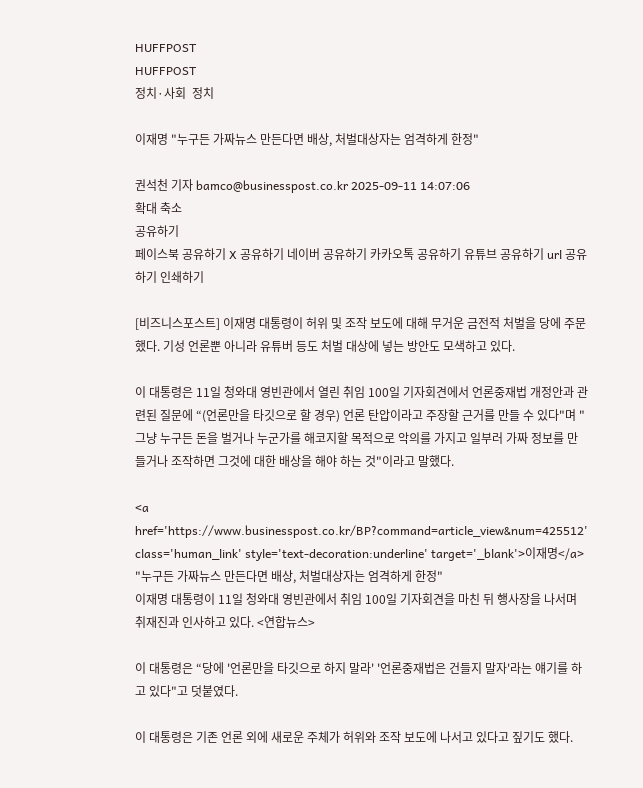HUFFPOST
HUFFPOST
정치·사회  정치

이재명 "누구든 가짜뉴스 만든다면 배상, 처벌대상자는 엄격하게 한정"

권석천 기자 bamco@businesspost.co.kr 2025-09-11 14:07:06
확대 축소
공유하기
페이스북 공유하기 X 공유하기 네이버 공유하기 카카오톡 공유하기 유튜브 공유하기 url 공유하기 인쇄하기

[비즈니스포스트] 이재명 대통령이 허위 및 조작 보도에 대해 무거운 금전적 처벌을 당에 주문했다. 기성 언론뿐 아니라 유튜버 등도 처벌 대상에 넣는 방안도 모색하고 있다.

이 대통령은 11일 청와대 영빈관에서 열린 취임 100일 기자회견에서 언론중재법 개정안과 관련된 질문에 “(언론만을 타깃으로 할 경우) 언론 탄압이라고 주장할 근거를 만들 수 있다"며 "그냥 누구든 돈을 벌거나 누군가를 해코지할 목적으로 악의를 가지고 일부러 가짜 정보를 만들거나 조작하면 그것에 대한 배상을 해야 하는 것"이라고 말했다.

<a href='https://www.businesspost.co.kr/BP?command=article_view&num=425512' class='human_link' style='text-decoration:underline' target='_blank'>이재명</a> "누구든 가짜뉴스 만든다면 배상, 처벌대상자는 엄격하게 한정"
이재명 대통령이 11일 청와대 영빈관에서 취임 100일 기자회견을 마친 뒤 행사장을 나서며 취재진과 인사하고 있다. <연합뉴스>

이 대통령은 “당에 '언론만을 타깃으로 하지 말라' '언론중재법은 건들지 말자'라는 얘기를 하고 있다"고 덧붙였다.

이 대통령은 기존 언론 외에 새로운 주체가 허위와 조작 보도에 나서고 있다고 짚기도 했다.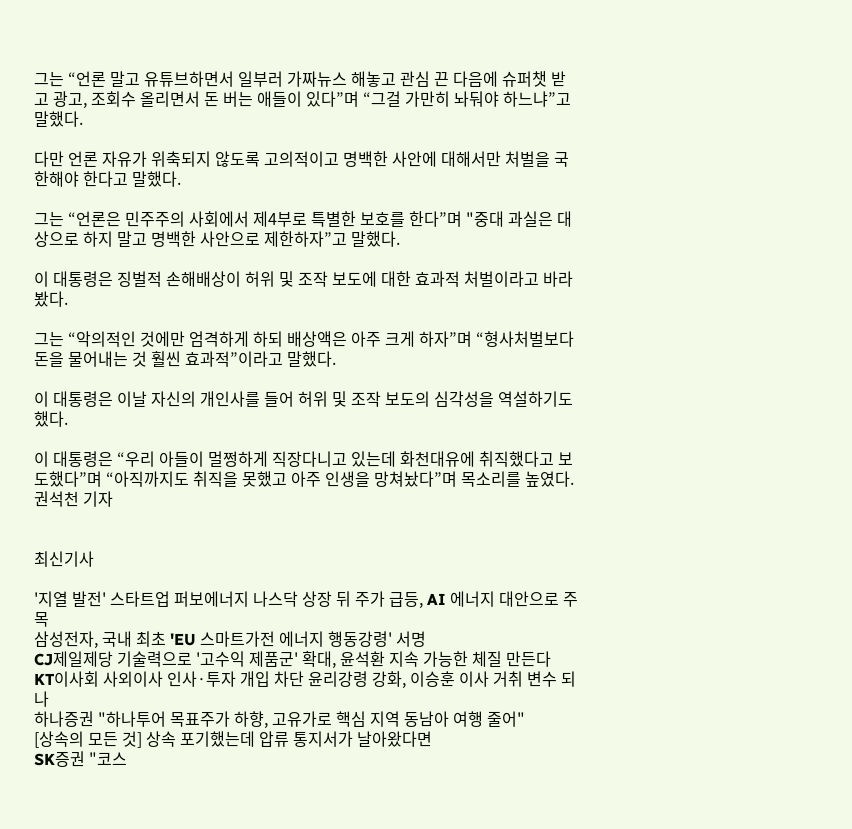그는 “언론 말고 유튜브하면서 일부러 가짜뉴스 해놓고 관심 끈 다음에 슈퍼챗 받고 광고, 조회수 올리면서 돈 버는 애들이 있다”며 “그걸 가만히 놔둬야 하느냐”고 말했다.

다만 언론 자유가 위축되지 않도록 고의적이고 명백한 사안에 대해서만 처벌을 국한해야 한다고 말했다.

그는 “언론은 민주주의 사회에서 제4부로 특별한 보호를 한다”며 "중대 과실은 대상으로 하지 말고 명백한 사안으로 제한하자”고 말했다.

이 대통령은 징벌적 손해배상이 허위 및 조작 보도에 대한 효과적 처벌이라고 바라봤다.

그는 “악의적인 것에만 엄격하게 하되 배상액은 아주 크게 하자”며 “형사처벌보다 돈을 물어내는 것 훨씬 효과적”이라고 말했다.

이 대통령은 이날 자신의 개인사를 들어 허위 및 조작 보도의 심각성을 역설하기도 했다.

이 대통령은 “우리 아들이 멀쩡하게 직장다니고 있는데 화천대유에 취직했다고 보도했다”며 “아직까지도 취직을 못했고 아주 인생을 망쳐놨다”며 목소리를 높였다. 권석천 기자


최신기사

'지열 발전' 스타트업 퍼보에너지 나스닥 상장 뒤 주가 급등, AI 에너지 대안으로 주목
삼성전자, 국내 최초 'EU 스마트가전 에너지 행동강령' 서명
CJ제일제당 기술력으로 '고수익 제품군' 확대, 윤석환 지속 가능한 체질 만든다
KT이사회 사외이사 인사·투자 개입 차단 윤리강령 강화, 이승훈 이사 거취 변수 되나
하나증권 "하나투어 목표주가 하향, 고유가로 핵심 지역 동남아 여행 줄어"
[상속의 모든 것] 상속 포기했는데 압류 통지서가 날아왔다면
SK증권 "코스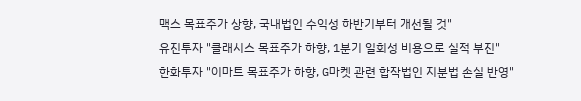맥스 목표주가 상향, 국내법인 수익성 하반기부터 개선될 것"
유진투자 "클래시스 목표주가 하향, 1분기 일회성 비용으로 실적 부진"
한화투자 "이마트 목표주가 하향, G마켓 관련 합작법인 지분법 손실 반영"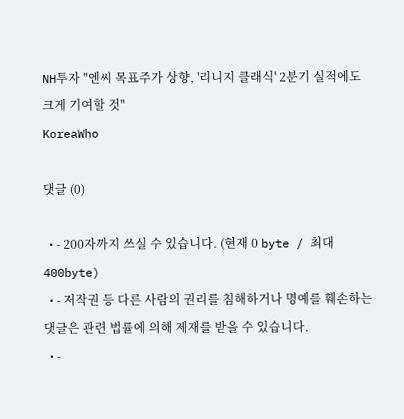NH투자 "엔씨 목표주가 상향, '리니지 클래식' 2분기 실적에도 크게 기여할 것"
KoreaWho

댓글 (0)

  • - 200자까지 쓰실 수 있습니다. (현재 0 byte / 최대 400byte)
  • - 저작권 등 다른 사람의 권리를 침해하거나 명예를 훼손하는 댓글은 관련 법률에 의해 제재를 받을 수 있습니다.
  • -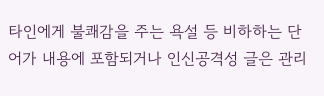타인에게 불쾌감을 주는 욕설 등 비하하는 단어가 내용에 포함되거나 인신공격성 글은 관리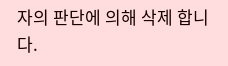자의 판단에 의해 삭제 합니다.